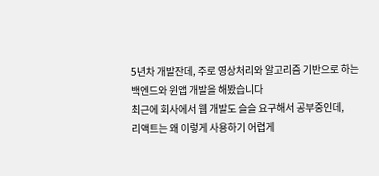5년차 개발잔데, 주로 영상처리와 알고리즘 기반으로 하는 백엔드와 윈앱 개발을 해봤습니다
최근에 회사에서 웹 개발도 슬슬 요구해서 공부중인데,
리액트는 왜 이렇게 사용하기 어렵게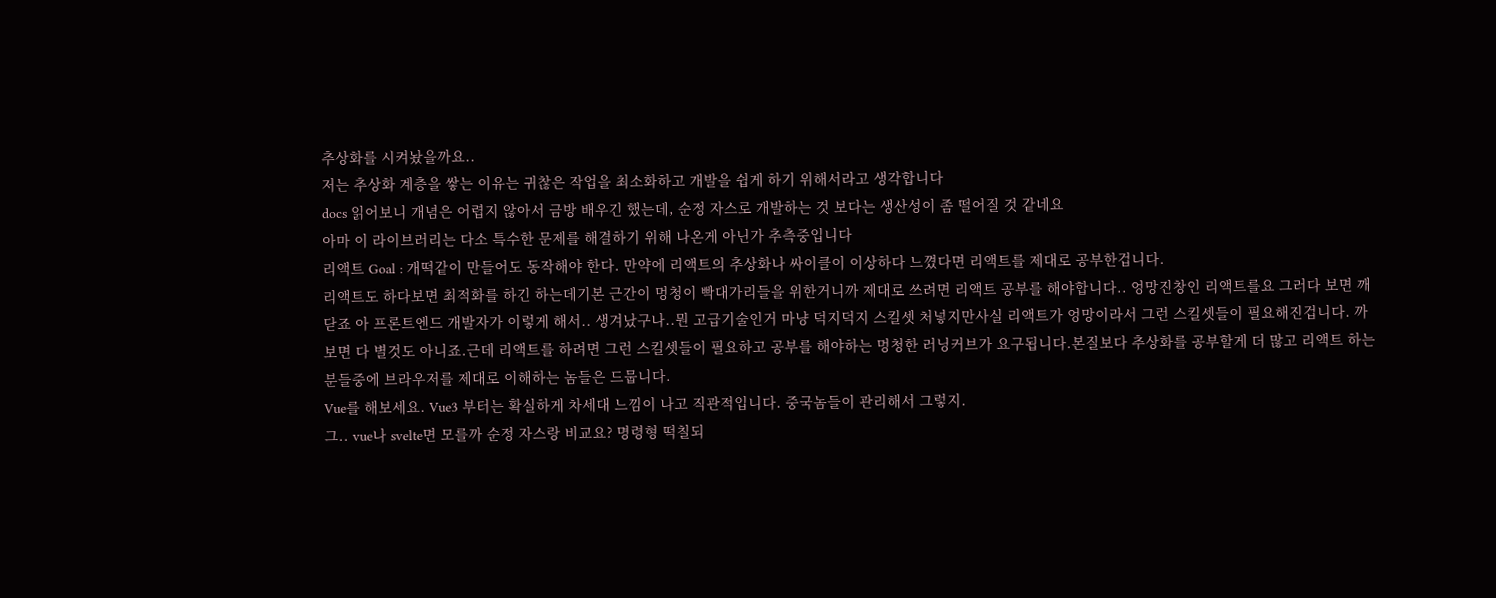추상화를 시켜놨을까요..
저는 추상화 계층을 쌓는 이유는 귀찮은 작업을 최소화하고 개발을 쉽게 하기 위해서라고 생각합니다
docs 읽어보니 개념은 어렵지 않아서 금방 배우긴 했는데, 순정 자스로 개발하는 것 보다는 생산성이 좀 떨어질 것 같네요
아마 이 라이브러리는 다소 특수한 문제를 해결하기 위해 나온게 아닌가 추측중입니다
리액트 Goal : 개떡같이 만들어도 동작해야 한다. 만약에 리액트의 추상화나 싸이클이 이상하다 느꼈다면 리액트를 제대로 공부한겁니다.
리액트도 하다보면 최적화를 하긴 하는데기본 근간이 멍청이 빡대가리들을 위한거니까 제대로 쓰려면 리액트 공부를 해야합니다.. 엉망진창인 리액트를요 그러다 보면 깨닫죠 아 프론트엔드 개발자가 이렇게 해서.. 생겨났구나..뭔 고급기술인거 마냥 덕지덕지 스킬셋 처넣지만사실 리액트가 엉망이라서 그런 스킬셋들이 필요해진겁니다. 까보면 다 별것도 아니죠.근데 리액트를 하려면 그런 스킬셋들이 필요하고 공부를 해야하는 멍청한 러닝커브가 요구됩니다.본질보다 추상화를 공부할게 더 많고 리액트 하는 분들중에 브라우저를 제대로 이해하는 놈들은 드뭅니다.
Vue를 해보세요. Vue3 부터는 확실하게 차세대 느낌이 나고 직관적입니다. 중국놈들이 관리해서 그렇지.
그.. vue나 svelte면 모를까 순정 자스랑 비교요? 명령형 떡칠되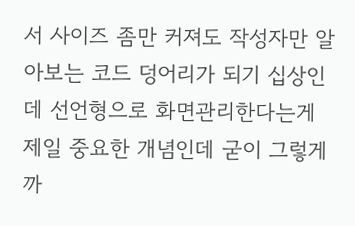서 사이즈 좀만 커져도 작성자만 알아보는 코드 덩어리가 되기 십상인데 선언형으로 화면관리한다는게 제일 중요한 개념인데 굳이 그렇게까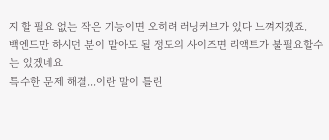지 할 필요 없는 작은 기능이면 오히려 러닝커브가 있다 느껴지겠죠.
백엔드만 하시던 분이 맡아도 될 정도의 사이즈면 리액트가 불필요할수는 있겠네요
특수한 문제 해결...이란 말이 틀린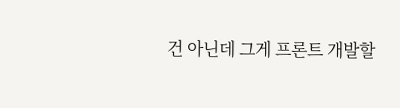건 아닌데 그게 프론트 개발할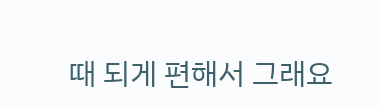때 되게 편해서 그래요